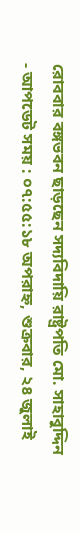রোববার বঙ্গভবন ছাড়ছেন সদ্যবিদায়ি রাষ্ট্রপতি মো. সাহাবুদ্দিন
- আপডেট সময় : ০৭:৫৫:১৮ অপরাহ্ন, শুক্রবার, ২৪ জুলাই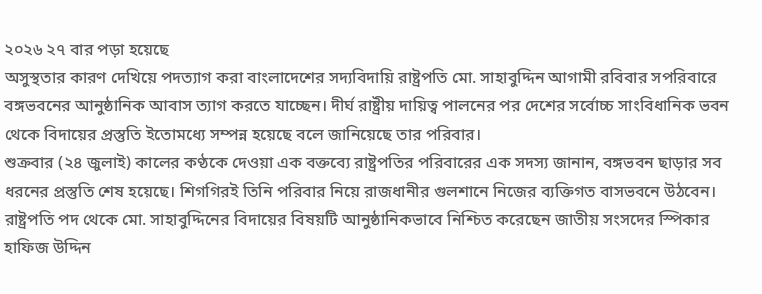২০২৬ ২৭ বার পড়া হয়েছে
অসুস্থতার কারণ দেখিয়ে পদত্যাগ করা বাংলাদেশের সদ্যবিদায়ি রাষ্ট্রপতি মো. সাহাবুদ্দিন আগামী রবিবার সপরিবারে বঙ্গভবনের আনুষ্ঠানিক আবাস ত্যাগ করতে যাচ্ছেন। দীর্ঘ রাষ্ট্রীয় দায়িত্ব পালনের পর দেশের সর্বোচ্চ সাংবিধানিক ভবন থেকে বিদায়ের প্রস্তুতি ইতোমধ্যে সম্পন্ন হয়েছে বলে জানিয়েছে তার পরিবার।
শুক্রবার (২৪ জুলাই) কালের কণ্ঠকে দেওয়া এক বক্তব্যে রাষ্ট্রপতির পরিবারের এক সদস্য জানান, বঙ্গভবন ছাড়ার সব ধরনের প্রস্তুতি শেষ হয়েছে। শিগগিরই তিনি পরিবার নিয়ে রাজধানীর গুলশানে নিজের ব্যক্তিগত বাসভবনে উঠবেন।
রাষ্ট্রপতি পদ থেকে মো. সাহাবুদ্দিনের বিদায়ের বিষয়টি আনুষ্ঠানিকভাবে নিশ্চিত করেছেন জাতীয় সংসদের স্পিকার হাফিজ উদ্দিন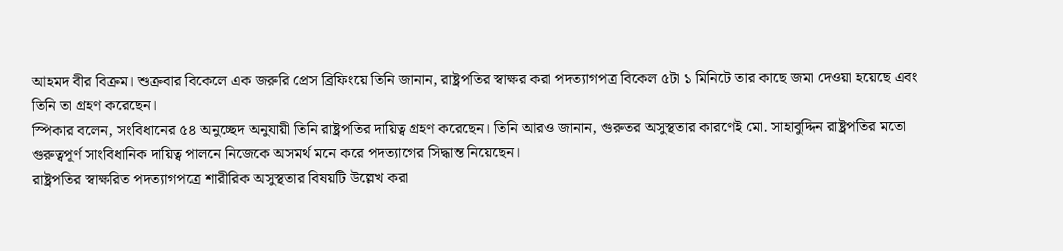আহমদ বীর বিক্রম। শুক্রবার বিকেলে এক জরুরি প্রেস ব্রিফিংয়ে তিনি জানান, রাষ্ট্রপতির স্বাক্ষর করা পদত্যাগপত্র বিকেল ৫টা ১ মিনিটে তার কাছে জমা দেওয়া হয়েছে এবং তিনি তা গ্রহণ করেছেন।
স্পিকার বলেন, সংবিধানের ৫৪ অনুচ্ছেদ অনুযায়ী তিনি রাষ্ট্রপতির দায়িত্ব গ্রহণ করেছেন। তিনি আরও জানান, গুরুতর অসুস্থতার কারণেই মো. সাহাবুদ্দিন রাষ্ট্রপতির মতো গুরুত্বপূর্ণ সাংবিধানিক দায়িত্ব পালনে নিজেকে অসমর্থ মনে করে পদত্যাগের সিদ্ধান্ত নিয়েছেন।
রাষ্ট্রপতির স্বাক্ষরিত পদত্যাগপত্রে শারীরিক অসুস্থতার বিষয়টি উল্লেখ করা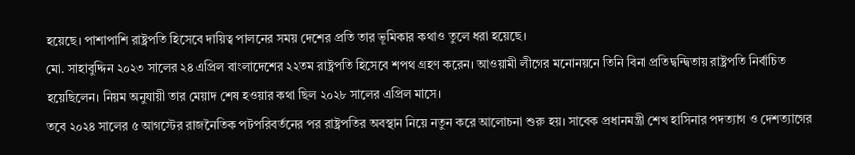হয়েছে। পাশাপাশি রাষ্ট্রপতি হিসেবে দায়িত্ব পালনের সময় দেশের প্রতি তার ভূমিকার কথাও তুলে ধরা হয়েছে।
মো. সাহাবুদ্দিন ২০২৩ সালের ২৪ এপ্রিল বাংলাদেশের ২২তম রাষ্ট্রপতি হিসেবে শপথ গ্রহণ করেন। আওয়ামী লীগের মনোনয়নে তিনি বিনা প্রতিদ্বন্দ্বিতায় রাষ্ট্রপতি নির্বাচিত হয়েছিলেন। নিয়ম অনুযায়ী তার মেয়াদ শেষ হওয়ার কথা ছিল ২০২৮ সালের এপ্রিল মাসে।
তবে ২০২৪ সালের ৫ আগস্টের রাজনৈতিক পটপরিবর্তনের পর রাষ্ট্রপতির অবস্থান নিয়ে নতুন করে আলোচনা শুরু হয়। সাবেক প্রধানমন্ত্রী শেখ হাসিনার পদত্যাগ ও দেশত্যাগের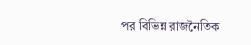পর বিভিন্ন রাজনৈতিক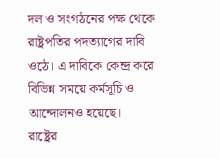দল ও সংগঠনের পক্ষ থেকে রাষ্ট্রপতির পদত্যাগের দাবি ওঠে। এ দাবিকে কেন্দ্র করে বিভিন্ন সময়ে কর্মসূচি ও আন্দোলনও হয়েছে।
রাষ্ট্রের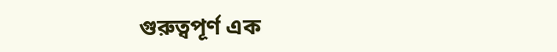গুরুত্বপূর্ণ এক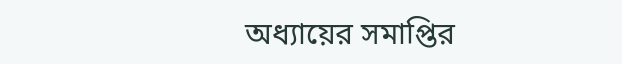অধ্যায়ের সমাপ্তির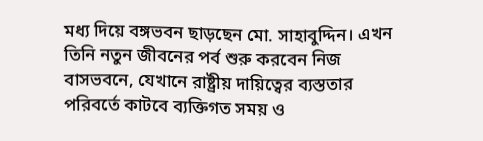মধ্য দিয়ে বঙ্গভবন ছাড়ছেন মো. সাহাবুদ্দিন। এখন তিনি নতুন জীবনের পর্ব শুরু করবেন নিজ বাসভবনে, যেখানে রাষ্ট্রীয় দায়িত্বের ব্যস্ততার পরিবর্তে কাটবে ব্যক্তিগত সময় ও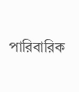পারিবারিক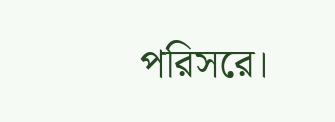পরিসরে।